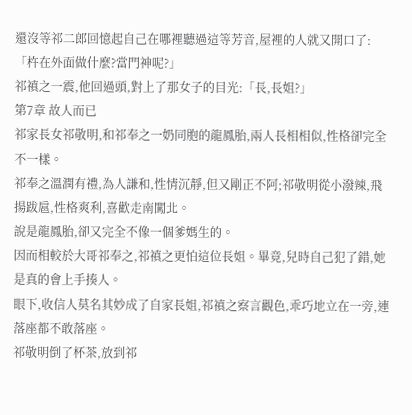還沒等祁二郎回憶起自己在哪裡聽過這等芳音,屋裡的人就又開口了:「杵在外面做什麼?當門神呢?」
祁禛之一震,他回過頭,對上了那女子的目光:「長,長姐?」
第7章 故人而已
祁家長女祁敬明,和祁奉之一奶同胞的龍鳳胎,兩人長相相似,性格卻完全不一樣。
祁奉之溫潤有禮,為人謙和,性情沉靜,但又剛正不阿;祁敬明從小潑辣,飛揚跋扈,性格爽利,喜歡走南闖北。
說是龍鳳胎,卻又完全不像一個爹媽生的。
因而相較於大哥祁奉之,祁禛之更怕這位長姐。畢竟,兒時自己犯了錯,她是真的會上手揍人。
眼下,收信人莫名其妙成了自家長姐,祁禛之察言觀色,乖巧地立在一旁,連落座都不敢落座。
祁敬明倒了杯茶,放到祁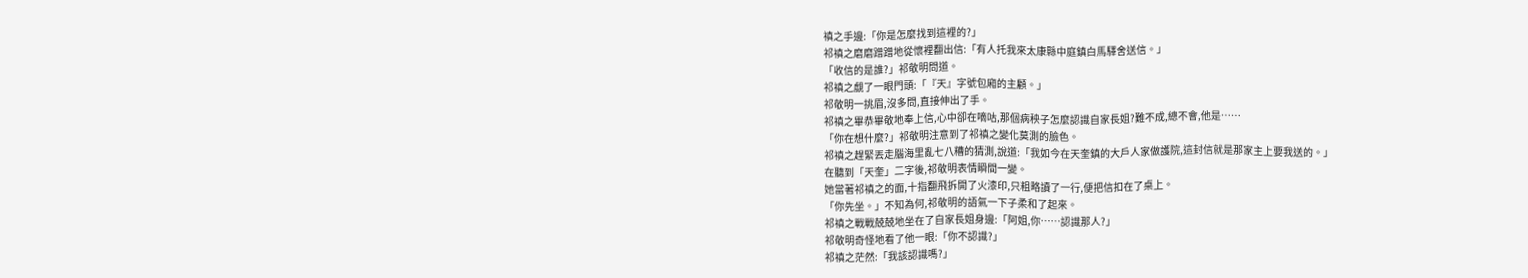禛之手邊:「你是怎麼找到這裡的?」
祁禛之磨磨蹭蹭地從懷裡翻出信:「有人托我來太康縣中庭鎮白馬驛舍送信。」
「收信的是誰?」祁敬明問道。
祁禛之覷了一眼門頭:「『天』字號包廂的主顧。」
祁敬明一挑眉,沒多問,直接伸出了手。
祁禛之畢恭畢敬地奉上信,心中卻在嘀咕,那個病秧子怎麼認識自家長姐?難不成,總不會,他是……
「你在想什麼?」祁敬明注意到了祁禛之變化莫測的臉色。
祁禛之趕緊丟走腦海里亂七八糟的猜測,說道:「我如今在天奎鎮的大戶人家做護院,這封信就是那家主上要我送的。」
在聽到「天奎」二字後,祁敬明表情瞬間一變。
她當著祁禛之的面,十指翻飛拆開了火漆印,只粗略讀了一行,便把信扣在了桌上。
「你先坐。」不知為何,祁敬明的語氣一下子柔和了起來。
祁禛之戰戰兢兢地坐在了自家長姐身邊:「阿姐,你……認識那人?」
祁敬明奇怪地看了他一眼:「你不認識?」
祁禛之茫然:「我該認識嗎?」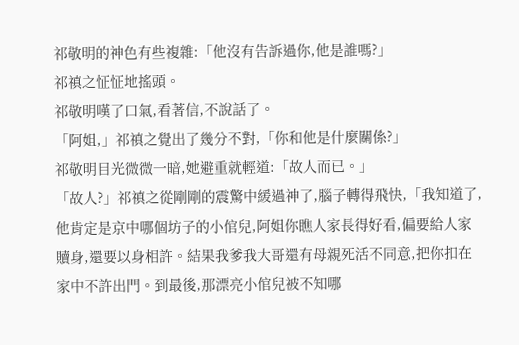祁敬明的神色有些複雜:「他沒有告訴過你,他是誰嗎?」
祁禛之怔怔地搖頭。
祁敬明嘆了口氣,看著信,不說話了。
「阿姐,」祁禛之覺出了幾分不對,「你和他是什麼關係?」
祁敬明目光微微一暗,她避重就輕道:「故人而已。」
「故人?」祁禛之從剛剛的震驚中緩過神了,腦子轉得飛快,「我知道了,他肯定是京中哪個坊子的小倌兒,阿姐你瞧人家長得好看,偏要給人家贖身,還要以身相許。結果我爹我大哥還有母親死活不同意,把你扣在家中不許出門。到最後,那漂亮小倌兒被不知哪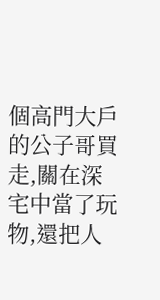個高門大戶的公子哥買走,關在深宅中當了玩物,還把人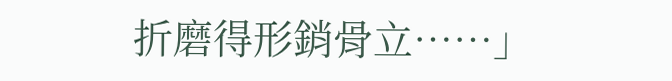折磨得形銷骨立……」